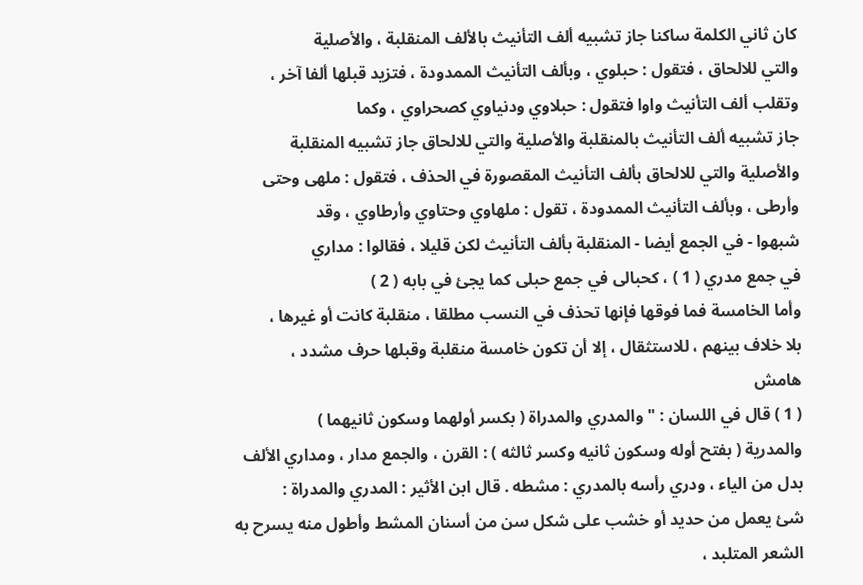كان ثاني الكلمة ساكنا جاز تشبيه ألف التأنيث بالألف المنقلبة ، والأصلية
والتي للالحاق ، فتقول : حبلوي ، وبألف التأنيث الممدودة ، فتزيد قبلها ألفا آخر ،
وتقلب ألف التأنيث واوا فتقول : حبلاوي ودنياوي كصحراوي ، وكما
جاز تشبيه ألف التأنيث بالمنقلبة والأصلية والتي للالحاق جاز تشبيه المنقلبة
والأصلية والتي للالحاق بألف التأنيث المقصورة في الحذف ، فتقول : ملهى وحتى
وأرطى ، وبألف التأنيث الممدودة ، تقول : ملهاوي وحتاوي وأرطاوي ، وقد
شبهوا - في الجمع أيضا - المنقلبة بألف التأنيث لكن قليلا ، فقالوا : مداري
في جمع مدري ( 1 ) ، كحبالى في جمع حبلى كما يجئ في بابه ( 2 )
وأما الخامسة فما فوقها فإنها تحذف في النسب مطلقا ، منقلبة كانت أو غيرها ،
بلا خلاف بينهم ، للاستثقال ، إلا أن تكون خامسة منقلبة وقبلها حرف مشدد ،
هامش
( 1 ) قال في اللسان : " والمدري والمدراة ( بكسر أولهما وسكون ثانيهما )
والمدرية ( بفتح أوله وسكون ثانيه وكسر ثالثه ) : القرن ، والجمع مدار ، ومداري الألف
بدل من الياء ، ودري رأسه بالمدري : مشطه . قال ابن الأثير : المدري والمدراة :
شئ يعمل من حديد أو خشب على شكل سن من أسنان المشط وأطول منه يسرح به
الشعر المتلبد ،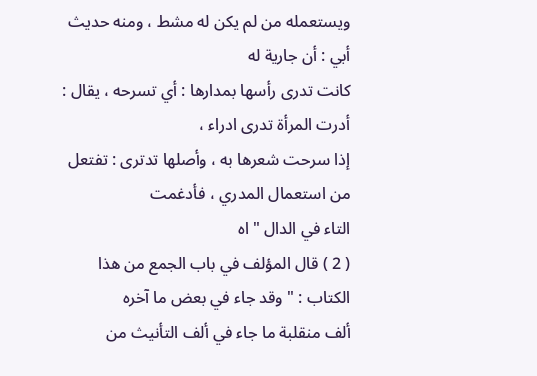ويستعمله من لم يكن له مشط ، ومنه حديث أبي : أن جارية له
كانت تدرى رأسها بمدارها : أي تسرحه ، يقال : أدرت المرأة تدرى ادراء ،
إذا سرحت شعرها به ، وأصلها تدترى : تفتعل من استعمال المدري ، فأدغمت
التاء في الدال " اه
( 2 ) قال المؤلف في باب الجمع من هذا الكتاب : " وقد جاء في بعض ما آخره
ألف منقلبة ما جاء في ألف التأنيث من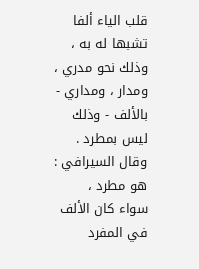قلب الياء ألفا تشبها له به ، وذلك نحو مدري ،
ومدار ، ومداري - بالألف - وذلك ليس بمطرد . وقال السيرافي : هو مطرد ،
سواء كان الألف في المفرد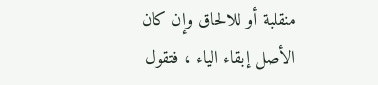منقلبة أو للالحاق وإن كان الأصل إبقاء الياء ، فتقول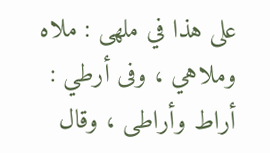على هذا في ملهى : ملاه وملاهي ، وفى أرطي : أراط وأراطى ، وقال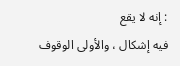: إنه لا يقع
فيه إشكال ، والأولى الوقوف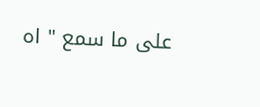على ما سمع " اه